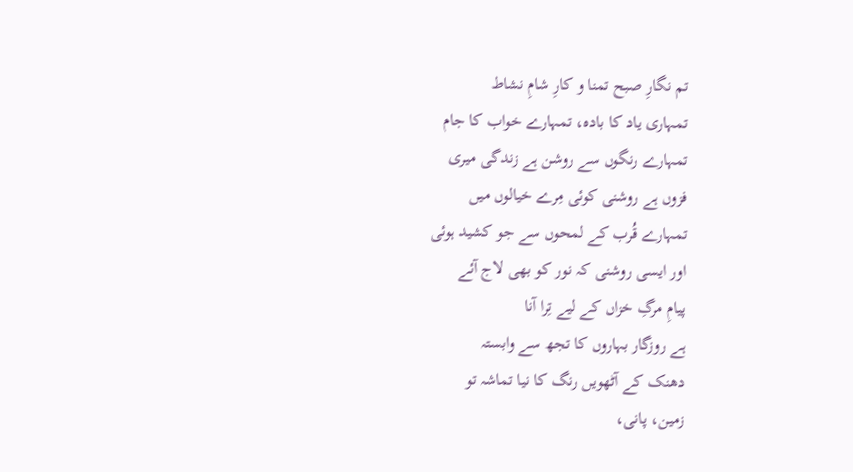تم نگارِ صبح تمنا و کارِ شامِ نشاط
تمہاری یاد کا بادہ، تمہارے خواب کا جام
تمہارے رنگوں سے روشن ہے زندگی میری
فزوں ہے روشنی کوئی مِرے خیالوں میں
تمہارے قُرب کے لمحوں سے جو کشید ہوئی
اور ایسی روشنی کہ نور کو بھی لاج آئے
پیامِ مرگِ خزاں کے لیے تِرا آنا
ہے روزگار بہاروں کا تجھ سے وابستہ
دھنک کے آٹھویں رنگ کا نیا تماشہ تو
زمین، پانی،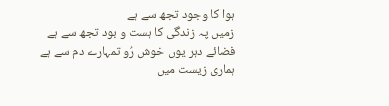ہوا کا وجود تجھ سے ہے
زمیں پہ زندگی کا ہست و بود تجھ سے ہے
فضائے دہر یوں خوش رُو تمہارے دم سے ہے
ہماری زیست میں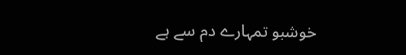خوشبو تمہارے دم سے ہے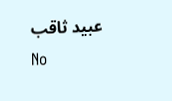عبید ثاقب
No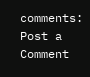comments:
Post a Comment